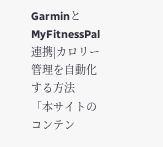GarminとMyFitnessPal連携|カロリー管理を自動化する方法
「本サイトのコンテン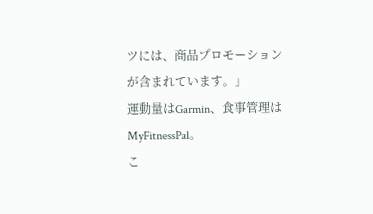ツには、商品プロモーションが含まれています。」
運動量はGarmin、食事管理はMyFitnessPal。
こ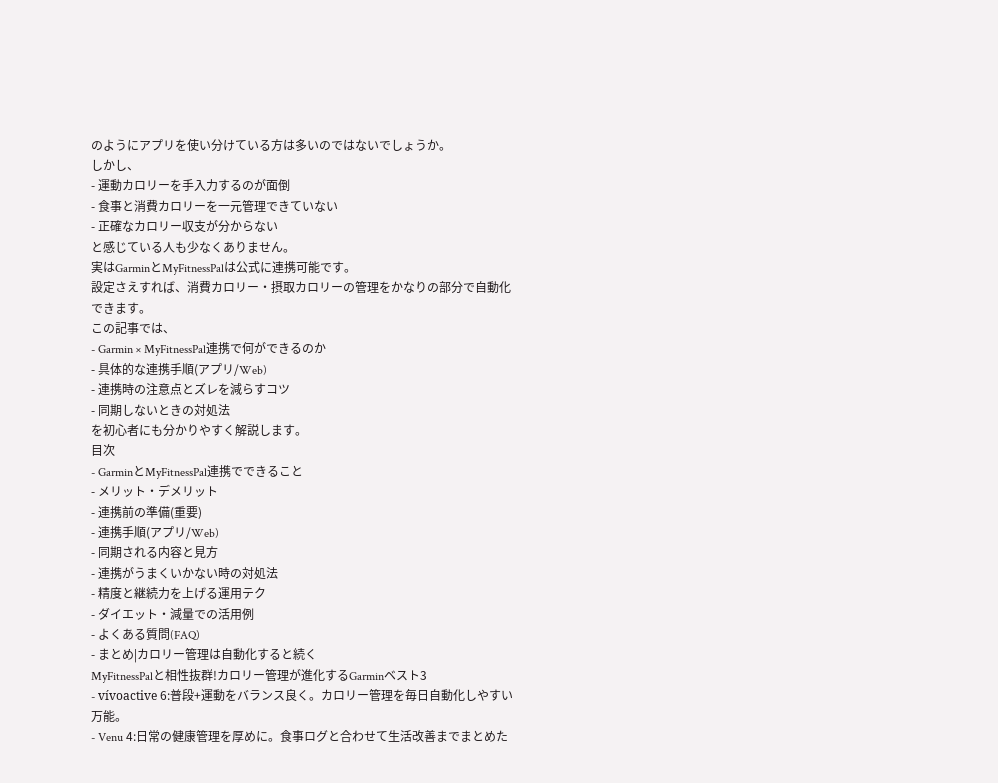のようにアプリを使い分けている方は多いのではないでしょうか。
しかし、
- 運動カロリーを手入力するのが面倒
- 食事と消費カロリーを一元管理できていない
- 正確なカロリー収支が分からない
と感じている人も少なくありません。
実はGarminとMyFitnessPalは公式に連携可能です。
設定さえすれば、消費カロリー・摂取カロリーの管理をかなりの部分で自動化できます。
この記事では、
- Garmin × MyFitnessPal連携で何ができるのか
- 具体的な連携手順(アプリ/Web)
- 連携時の注意点とズレを減らすコツ
- 同期しないときの対処法
を初心者にも分かりやすく解説します。
目次
- GarminとMyFitnessPal連携でできること
- メリット・デメリット
- 連携前の準備(重要)
- 連携手順(アプリ/Web)
- 同期される内容と見方
- 連携がうまくいかない時の対処法
- 精度と継続力を上げる運用テク
- ダイエット・減量での活用例
- よくある質問(FAQ)
- まとめ|カロリー管理は自動化すると続く
MyFitnessPalと相性抜群!カロリー管理が進化するGarminベスト3
- vívoactive 6:普段+運動をバランス良く。カロリー管理を毎日自動化しやすい万能。
- Venu 4:日常の健康管理を厚めに。食事ログと合わせて生活改善までまとめた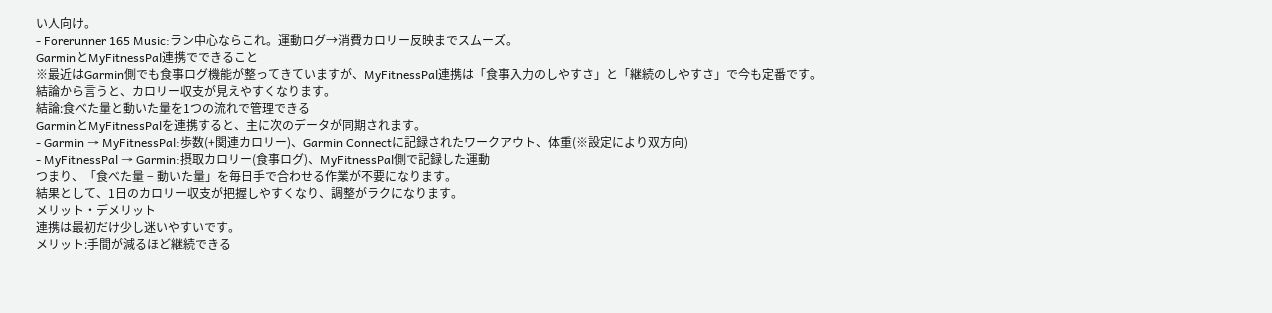い人向け。
- Forerunner 165 Music:ラン中心ならこれ。運動ログ→消費カロリー反映までスムーズ。
GarminとMyFitnessPal連携でできること
※最近はGarmin側でも食事ログ機能が整ってきていますが、MyFitnessPal連携は「食事入力のしやすさ」と「継続のしやすさ」で今も定番です。
結論から言うと、カロリー収支が見えやすくなります。
結論:食べた量と動いた量を1つの流れで管理できる
GarminとMyFitnessPalを連携すると、主に次のデータが同期されます。
- Garmin → MyFitnessPal:歩数(+関連カロリー)、Garmin Connectに記録されたワークアウト、体重(※設定により双方向)
- MyFitnessPal → Garmin:摂取カロリー(食事ログ)、MyFitnessPal側で記録した運動
つまり、「食べた量 − 動いた量」を毎日手で合わせる作業が不要になります。
結果として、1日のカロリー収支が把握しやすくなり、調整がラクになります。
メリット・デメリット
連携は最初だけ少し迷いやすいです。
メリット:手間が減るほど継続できる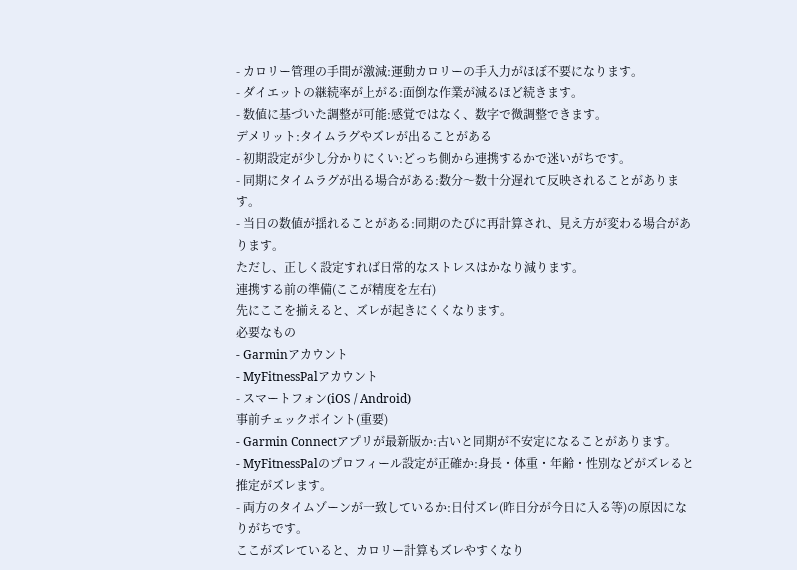- カロリー管理の手間が激減:運動カロリーの手入力がほぼ不要になります。
- ダイエットの継続率が上がる:面倒な作業が減るほど続きます。
- 数値に基づいた調整が可能:感覚ではなく、数字で微調整できます。
デメリット:タイムラグやズレが出ることがある
- 初期設定が少し分かりにくい:どっち側から連携するかで迷いがちです。
- 同期にタイムラグが出る場合がある:数分〜数十分遅れて反映されることがあります。
- 当日の数値が揺れることがある:同期のたびに再計算され、見え方が変わる場合があります。
ただし、正しく設定すれば日常的なストレスはかなり減ります。
連携する前の準備(ここが精度を左右)
先にここを揃えると、ズレが起きにくくなります。
必要なもの
- Garminアカウント
- MyFitnessPalアカウント
- スマートフォン(iOS / Android)
事前チェックポイント(重要)
- Garmin Connectアプリが最新版か:古いと同期が不安定になることがあります。
- MyFitnessPalのプロフィール設定が正確か:身長・体重・年齢・性別などがズレると推定がズレます。
- 両方のタイムゾーンが一致しているか:日付ズレ(昨日分が今日に入る等)の原因になりがちです。
ここがズレていると、カロリー計算もズレやすくなり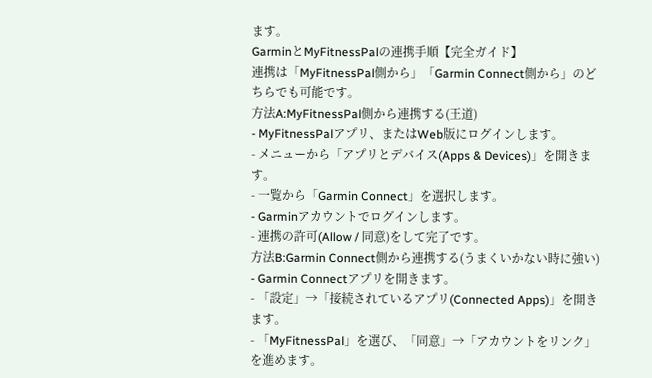ます。
GarminとMyFitnessPalの連携手順【完全ガイド】
連携は「MyFitnessPal側から」「Garmin Connect側から」のどちらでも可能です。
方法A:MyFitnessPal側から連携する(王道)
- MyFitnessPalアプリ、またはWeb版にログインします。
- メニューから「アプリとデバイス(Apps & Devices)」を開きます。
- 一覧から「Garmin Connect」を選択します。
- Garminアカウントでログインします。
- 連携の許可(Allow / 同意)をして完了です。
方法B:Garmin Connect側から連携する(うまくいかない時に強い)
- Garmin Connectアプリを開きます。
- 「設定」→「接続されているアプリ(Connected Apps)」を開きます。
- 「MyFitnessPal」を選び、「同意」→「アカウントをリンク」を進めます。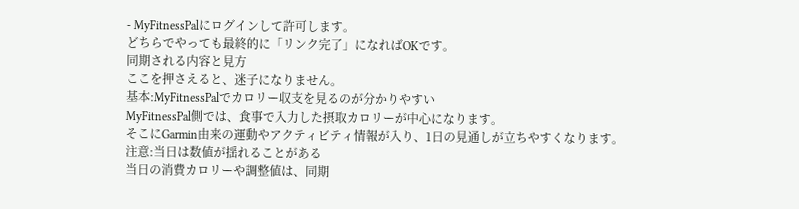- MyFitnessPalにログインして許可します。
どちらでやっても最終的に「リンク完了」になればOKです。
同期される内容と見方
ここを押さえると、迷子になりません。
基本:MyFitnessPalでカロリー収支を見るのが分かりやすい
MyFitnessPal側では、食事で入力した摂取カロリーが中心になります。
そこにGarmin由来の運動やアクティビティ情報が入り、1日の見通しが立ちやすくなります。
注意:当日は数値が揺れることがある
当日の消費カロリーや調整値は、同期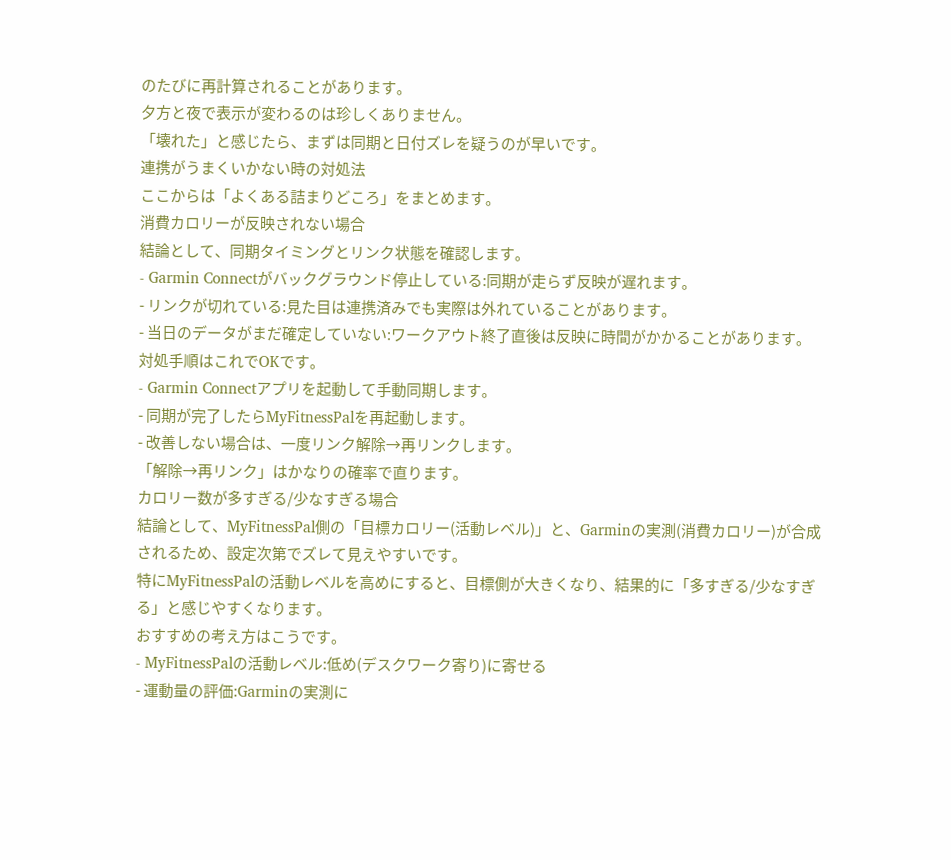のたびに再計算されることがあります。
夕方と夜で表示が変わるのは珍しくありません。
「壊れた」と感じたら、まずは同期と日付ズレを疑うのが早いです。
連携がうまくいかない時の対処法
ここからは「よくある詰まりどころ」をまとめます。
消費カロリーが反映されない場合
結論として、同期タイミングとリンク状態を確認します。
- Garmin Connectがバックグラウンド停止している:同期が走らず反映が遅れます。
- リンクが切れている:見た目は連携済みでも実際は外れていることがあります。
- 当日のデータがまだ確定していない:ワークアウト終了直後は反映に時間がかかることがあります。
対処手順はこれでOKです。
- Garmin Connectアプリを起動して手動同期します。
- 同期が完了したらMyFitnessPalを再起動します。
- 改善しない場合は、一度リンク解除→再リンクします。
「解除→再リンク」はかなりの確率で直ります。
カロリー数が多すぎる/少なすぎる場合
結論として、MyFitnessPal側の「目標カロリー(活動レベル)」と、Garminの実測(消費カロリー)が合成されるため、設定次第でズレて見えやすいです。
特にMyFitnessPalの活動レベルを高めにすると、目標側が大きくなり、結果的に「多すぎる/少なすぎる」と感じやすくなります。
おすすめの考え方はこうです。
- MyFitnessPalの活動レベル:低め(デスクワーク寄り)に寄せる
- 運動量の評価:Garminの実測に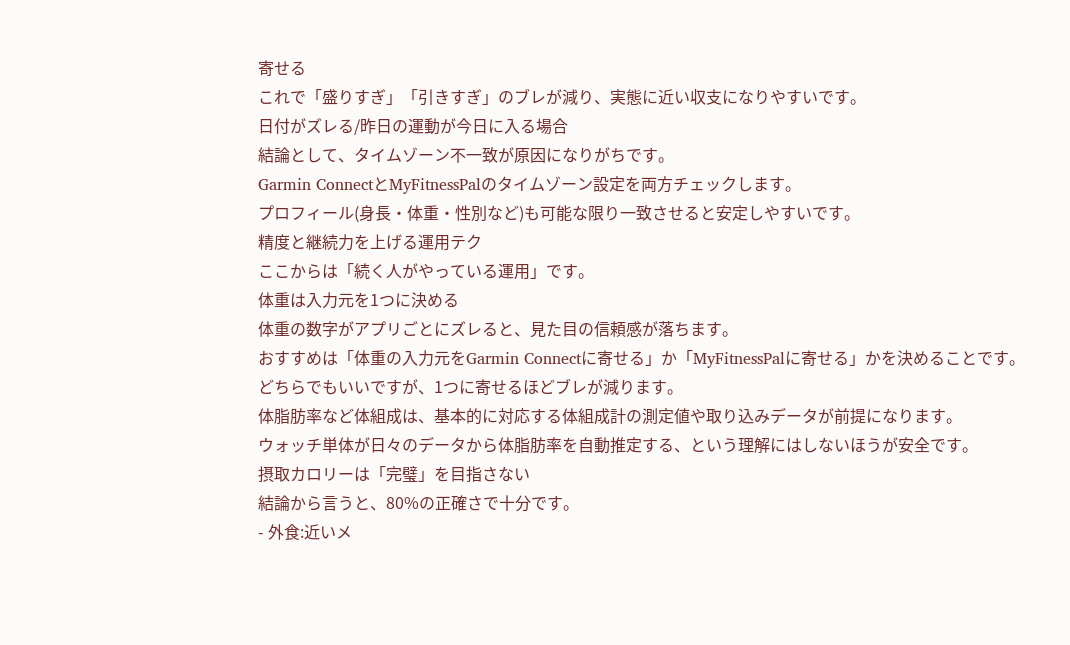寄せる
これで「盛りすぎ」「引きすぎ」のブレが減り、実態に近い収支になりやすいです。
日付がズレる/昨日の運動が今日に入る場合
結論として、タイムゾーン不一致が原因になりがちです。
Garmin ConnectとMyFitnessPalのタイムゾーン設定を両方チェックします。
プロフィール(身長・体重・性別など)も可能な限り一致させると安定しやすいです。
精度と継続力を上げる運用テク
ここからは「続く人がやっている運用」です。
体重は入力元を1つに決める
体重の数字がアプリごとにズレると、見た目の信頼感が落ちます。
おすすめは「体重の入力元をGarmin Connectに寄せる」か「MyFitnessPalに寄せる」かを決めることです。
どちらでもいいですが、1つに寄せるほどブレが減ります。
体脂肪率など体組成は、基本的に対応する体組成計の測定値や取り込みデータが前提になります。
ウォッチ単体が日々のデータから体脂肪率を自動推定する、という理解にはしないほうが安全です。
摂取カロリーは「完璧」を目指さない
結論から言うと、80%の正確さで十分です。
- 外食:近いメ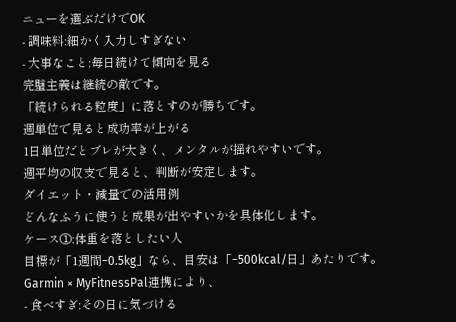ニューを選ぶだけでOK
- 調味料:細かく入力しすぎない
- 大事なこと:毎日続けて傾向を見る
完璧主義は継続の敵です。
「続けられる粒度」に落とすのが勝ちです。
週単位で見ると成功率が上がる
1日単位だとブレが大きく、メンタルが揺れやすいです。
週平均の収支で見ると、判断が安定します。
ダイエット・減量での活用例
どんなふうに使うと成果が出やすいかを具体化します。
ケース①:体重を落としたい人
目標が「1週間−0.5kg」なら、目安は「−500kcal/日」あたりです。
Garmin × MyFitnessPal連携により、
- 食べすぎ:その日に気づける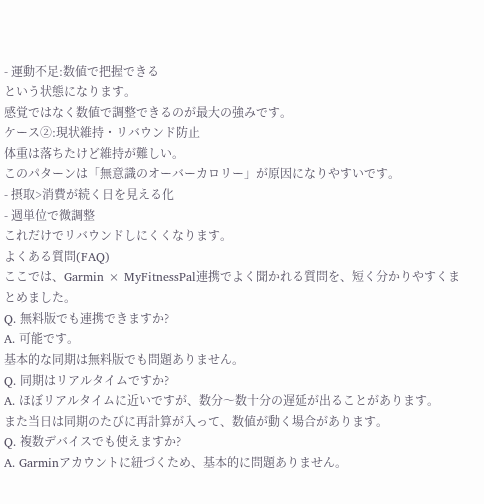- 運動不足:数値で把握できる
という状態になります。
感覚ではなく数値で調整できるのが最大の強みです。
ケース②:現状維持・リバウンド防止
体重は落ちたけど維持が難しい。
このパターンは「無意識のオーバーカロリー」が原因になりやすいです。
- 摂取>消費が続く日を見える化
- 週単位で微調整
これだけでリバウンドしにくくなります。
よくある質問(FAQ)
ここでは、Garmin × MyFitnessPal連携でよく聞かれる質問を、短く分かりやすくまとめました。
Q. 無料版でも連携できますか?
A. 可能です。
基本的な同期は無料版でも問題ありません。
Q. 同期はリアルタイムですか?
A. ほぼリアルタイムに近いですが、数分〜数十分の遅延が出ることがあります。
また当日は同期のたびに再計算が入って、数値が動く場合があります。
Q. 複数デバイスでも使えますか?
A. Garminアカウントに紐づくため、基本的に問題ありません。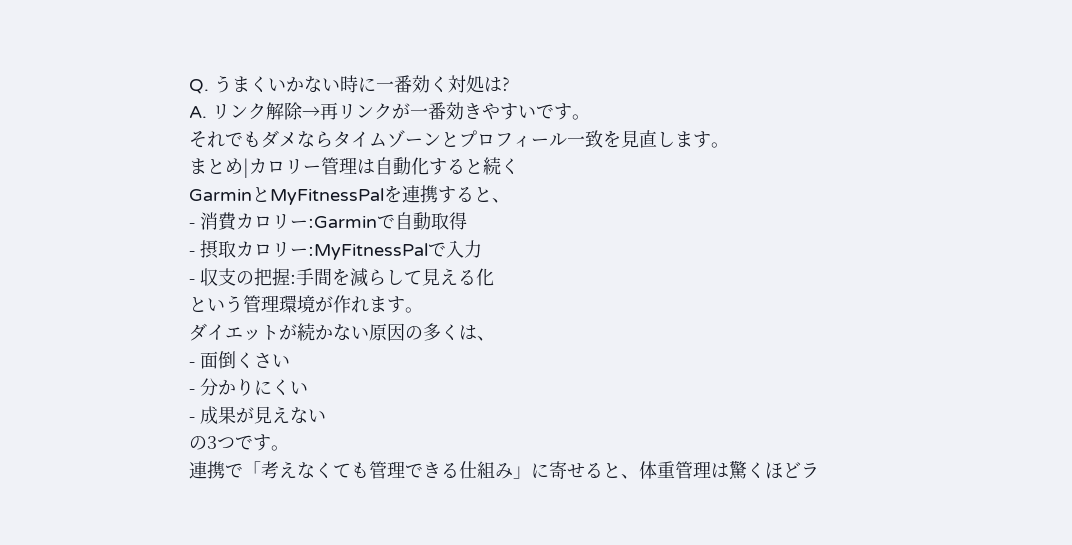Q. うまくいかない時に一番効く対処は?
A. リンク解除→再リンクが一番効きやすいです。
それでもダメならタイムゾーンとプロフィール一致を見直します。
まとめ|カロリー管理は自動化すると続く
GarminとMyFitnessPalを連携すると、
- 消費カロリー:Garminで自動取得
- 摂取カロリー:MyFitnessPalで入力
- 収支の把握:手間を減らして見える化
という管理環境が作れます。
ダイエットが続かない原因の多くは、
- 面倒くさい
- 分かりにくい
- 成果が見えない
の3つです。
連携で「考えなくても管理できる仕組み」に寄せると、体重管理は驚くほどラ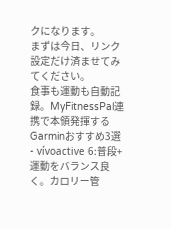クになります。
まずは今日、リンク設定だけ済ませてみてください。
食事も運動も自動記録。MyFitnessPal連携で本領発揮するGarminおすすめ3選
- vívoactive 6:普段+運動をバランス良く。カロリー管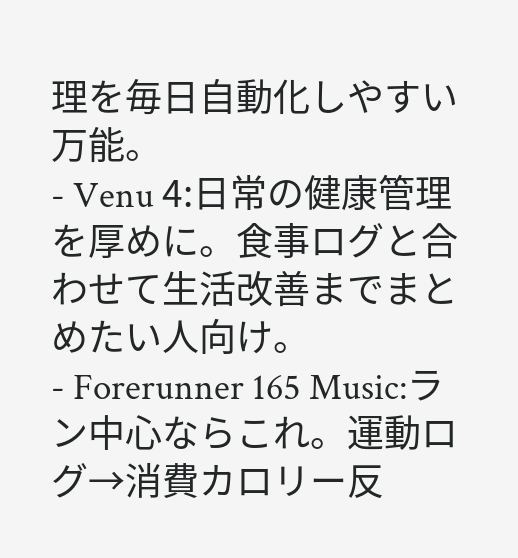理を毎日自動化しやすい万能。
- Venu 4:日常の健康管理を厚めに。食事ログと合わせて生活改善までまとめたい人向け。
- Forerunner 165 Music:ラン中心ならこれ。運動ログ→消費カロリー反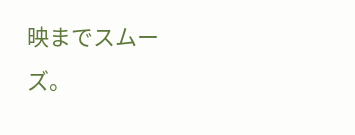映までスムーズ。